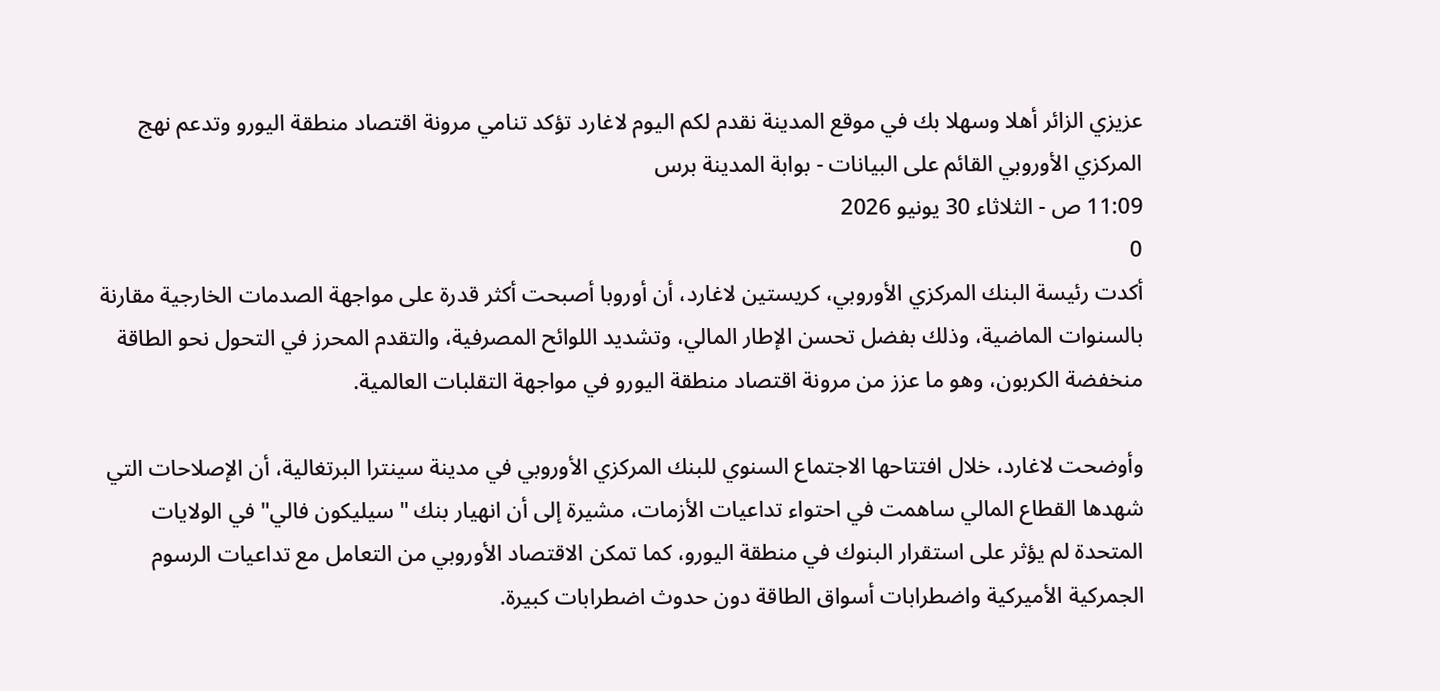عزيزي الزائر أهلا وسهلا بك في موقع المدينة نقدم لكم اليوم لاغارد تؤكد تنامي مرونة اقتصاد منطقة اليورو وتدعم نهج المركزي الأوروبي القائم على البيانات - بوابة المدينة برس
11:09 ص - الثلاثاء 30 يونيو 2026
0
أكدت رئيسة البنك المركزي الأوروبي، كريستين لاغارد، أن أوروبا أصبحت أكثر قدرة على مواجهة الصدمات الخارجية مقارنة بالسنوات الماضية، وذلك بفضل تحسن الإطار المالي، وتشديد اللوائح المصرفية، والتقدم المحرز في التحول نحو الطاقة منخفضة الكربون، وهو ما عزز من مرونة اقتصاد منطقة اليورو في مواجهة التقلبات العالمية.

وأوضحت لاغارد، خلال افتتاحها الاجتماع السنوي للبنك المركزي الأوروبي في مدينة سينترا البرتغالية، أن الإصلاحات التي شهدها القطاع المالي ساهمت في احتواء تداعيات الأزمات، مشيرة إلى أن انهيار بنك "سيليكون فالي" في الولايات المتحدة لم يؤثر على استقرار البنوك في منطقة اليورو، كما تمكن الاقتصاد الأوروبي من التعامل مع تداعيات الرسوم الجمركية الأميركية واضطرابات أسواق الطاقة دون حدوث اضطرابات كبيرة.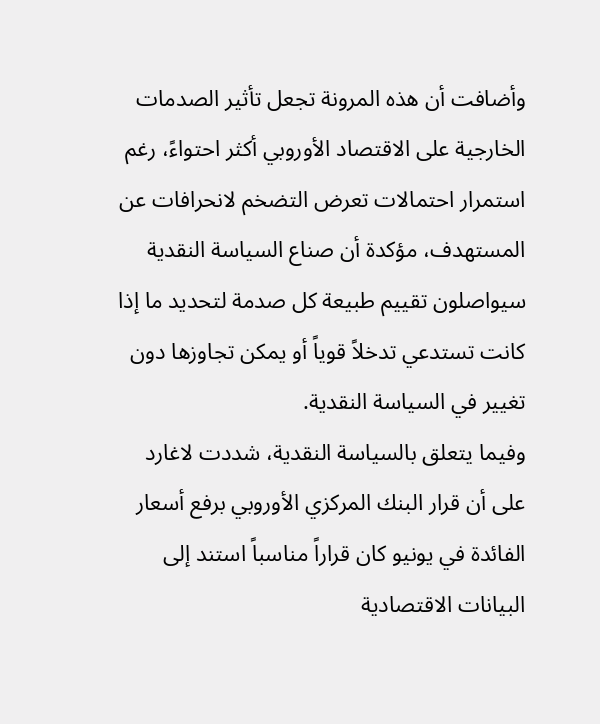وأضافت أن هذه المرونة تجعل تأثير الصدمات الخارجية على الاقتصاد الأوروبي أكثر احتواءً، رغم استمرار احتمالات تعرض التضخم لانحرافات عن المستهدف، مؤكدة أن صناع السياسة النقدية سيواصلون تقييم طبيعة كل صدمة لتحديد ما إذا كانت تستدعي تدخلاً قوياً أو يمكن تجاوزها دون تغيير في السياسة النقدية.
وفيما يتعلق بالسياسة النقدية، شددت لاغارد على أن قرار البنك المركزي الأوروبي برفع أسعار الفائدة في يونيو كان قراراً مناسباً استند إلى البيانات الاقتصادية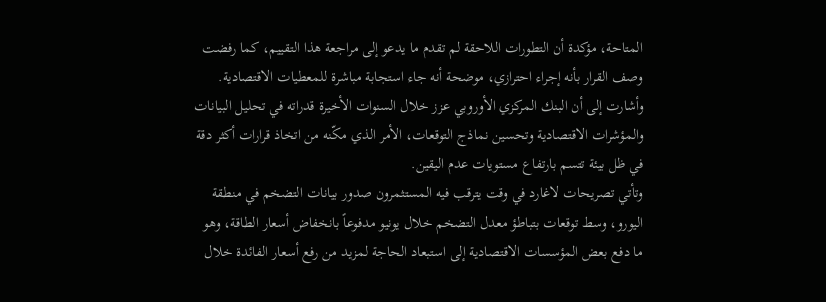المتاحة، مؤكدة أن التطورات اللاحقة لم تقدم ما يدعو إلى مراجعة هذا التقييم، كما رفضت وصف القرار بأنه إجراء احترازي، موضحة أنه جاء استجابة مباشرة للمعطيات الاقتصادية.
وأشارت إلى أن البنك المركزي الأوروبي عزز خلال السنوات الأخيرة قدراته في تحليل البيانات والمؤشرات الاقتصادية وتحسين نماذج التوقعات، الأمر الذي مكّنه من اتخاذ قرارات أكثر دقة في ظل بيئة تتسم بارتفاع مستويات عدم اليقين.
وتأتي تصريحات لاغارد في وقت يترقب فيه المستثمرون صدور بيانات التضخم في منطقة اليورو، وسط توقعات بتباطؤ معدل التضخم خلال يونيو مدفوعاً بانخفاض أسعار الطاقة، وهو ما دفع بعض المؤسسات الاقتصادية إلى استبعاد الحاجة لمزيد من رفع أسعار الفائدة خلال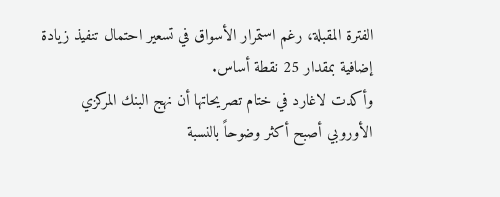الفترة المقبلة، رغم استمرار الأسواق في تسعير احتمال تنفيذ زيادة إضافية بمقدار 25 نقطة أساس.
وأكدت لاغارد في ختام تصريحاتها أن نهج البنك المركزي الأوروبي أصبح أكثر وضوحاً بالنسبة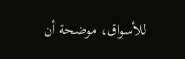للأسواق، موضحة أن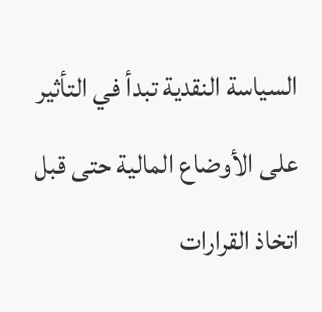السياسة النقدية تبدأ في التأثير على الأوضاع المالية حتى قبل اتخاذ القرارات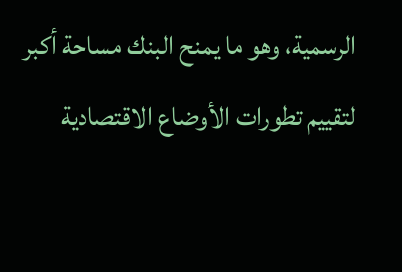الرسمية، وهو ما يمنح البنك مساحة أكبر لتقييم تطورات الأوضاع الاقتصادية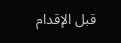قبل الإقدام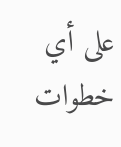على أي خطوات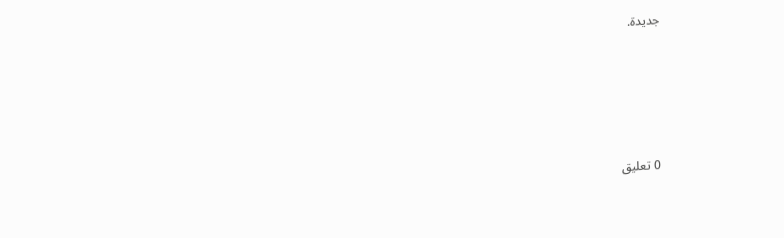جديدة.








0 تعليق